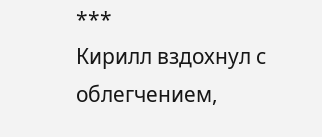***
Кирилл вздохнул с облегчением,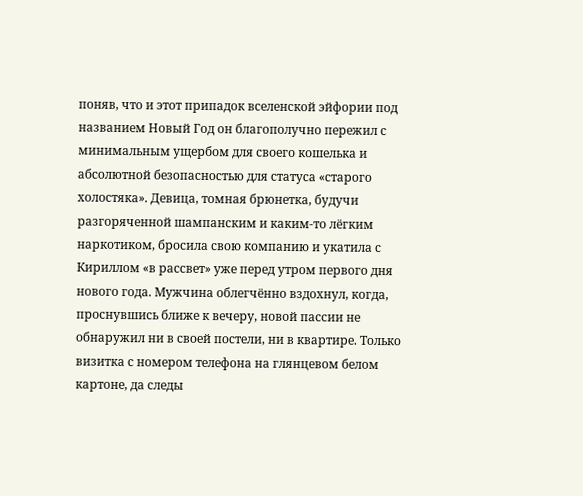поняв, что и этот припадок вселенской эйфории под названием Новый Год он благополучно пережил с минимальным ущербом для своего кошелька и абсолютной безопасностью для статуса «старого холостяка». Девица, томная брюнетка, будучи разгоряченной шампанским и каким-то лёгким наркотиком, бросила свою компанию и укатила с Кириллом «в рассвет» уже перед утром первого дня нового года. Мужчина облегчённо вздохнул, когда, проснувшись ближе к вечеру, новой пассии не обнаружил ни в своей постели, ни в квартире. Только визитка с номером телефона на глянцевом белом картоне, да следы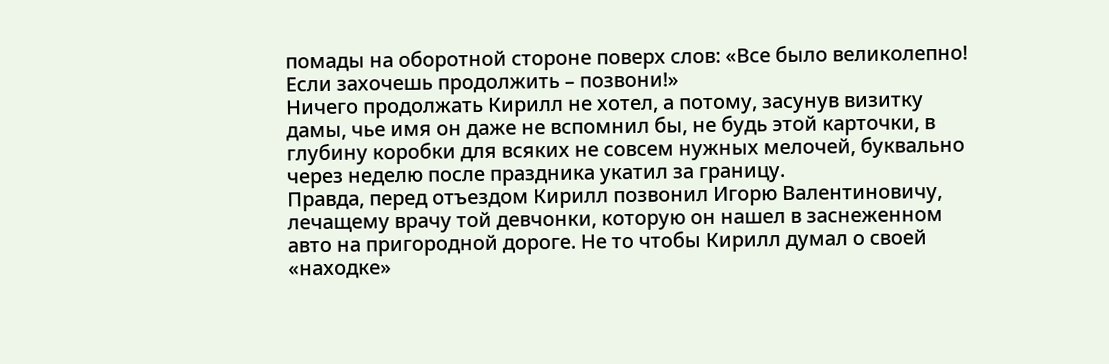помады на оборотной стороне поверх слов: «Все было великолепно! Если захочешь продолжить – позвони!»
Ничего продолжать Кирилл не хотел, а потому, засунув визитку дамы, чье имя он даже не вспомнил бы, не будь этой карточки, в глубину коробки для всяких не совсем нужных мелочей, буквально через неделю после праздника укатил за границу.
Правда, перед отъездом Кирилл позвонил Игорю Валентиновичу, лечащему врачу той девчонки, которую он нашел в заснеженном авто на пригородной дороге. Не то чтобы Кирилл думал о своей «находке»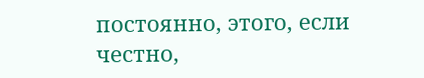постоянно, этого, если честно,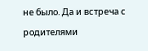не было. Да и встреча с родителями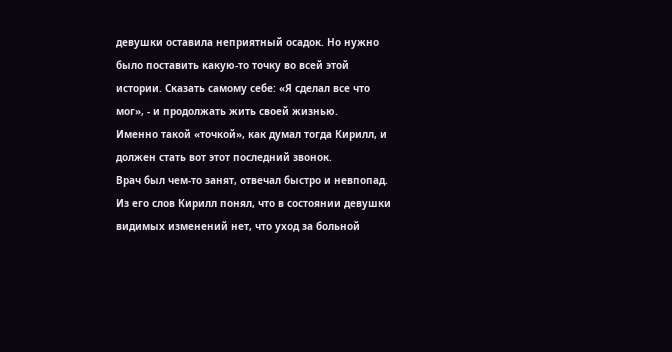девушки оставила неприятный осадок. Но нужно было поставить какую-то точку во всей этой истории. Сказать самому себе: «Я сделал все что мог», - и продолжать жить своей жизнью.
Именно такой «точкой», как думал тогда Кирилл, и должен стать вот этот последний звонок.
Врач был чем-то занят, отвечал быстро и невпопад. Из его слов Кирилл понял, что в состоянии девушки видимых изменений нет, что уход за больной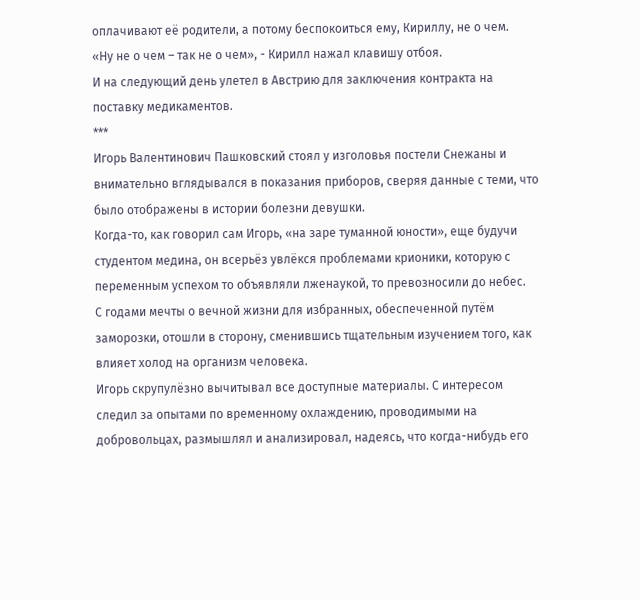оплачивают её родители, а потому беспокоиться ему, Кириллу, не о чем.
«Ну не о чем – так не о чем», - Кирилл нажал клавишу отбоя.
И на следующий день улетел в Австрию для заключения контракта на поставку медикаментов.
***
Игорь Валентинович Пашковский стоял у изголовья постели Снежаны и внимательно вглядывался в показания приборов, сверяя данные с теми, что было отображены в истории болезни девушки.
Когда-то, как говорил сам Игорь, «на заре туманной юности», еще будучи студентом медина, он всерьёз увлёкся проблемами крионики, которую с переменным успехом то объявляли лженаукой, то превозносили до небес.
С годами мечты о вечной жизни для избранных, обеспеченной путём заморозки, отошли в сторону, сменившись тщательным изучением того, как влияет холод на организм человека.
Игорь скрупулёзно вычитывал все доступные материалы. С интересом следил за опытами по временному охлаждению, проводимыми на добровольцах, размышлял и анализировал, надеясь, что когда-нибудь его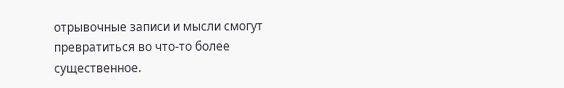отрывочные записи и мысли смогут превратиться во что-то более существенное.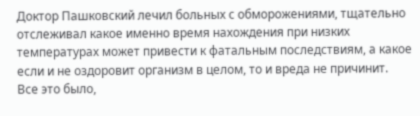Доктор Пашковский лечил больных с обморожениями, тщательно отслеживал какое именно время нахождения при низких температурах может привести к фатальным последствиям, а какое если и не оздоровит организм в целом, то и вреда не причинит.
Все это было,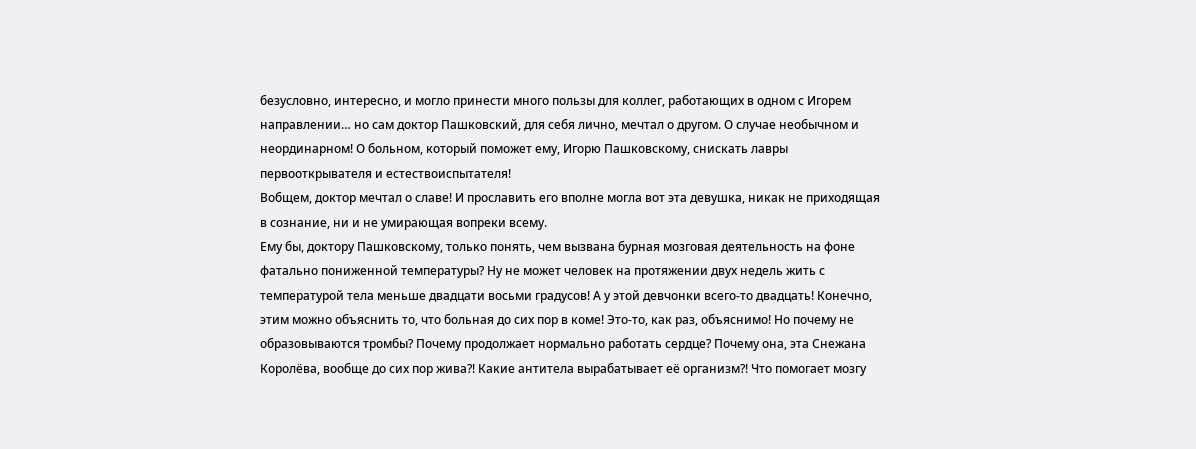безусловно, интересно, и могло принести много пользы для коллег, работающих в одном с Игорем направлении… но сам доктор Пашковский, для себя лично, мечтал о другом. О случае необычном и неординарном! О больном, который поможет ему, Игорю Пашковскому, снискать лавры первооткрывателя и естествоиспытателя!
Вобщем, доктор мечтал о славе! И прославить его вполне могла вот эта девушка, никак не приходящая в сознание, ни и не умирающая вопреки всему.
Ему бы, доктору Пашковскому, только понять, чем вызвана бурная мозговая деятельность на фоне фатально пониженной температуры? Ну не может человек на протяжении двух недель жить с температурой тела меньше двадцати восьми градусов! А у этой девчонки всего-то двадцать! Конечно, этим можно объяснить то, что больная до сих пор в коме! Это-то, как раз, объяснимо! Но почему не образовываются тромбы? Почему продолжает нормально работать сердце? Почему она, эта Снежана Королёва, вообще до сих пор жива?! Какие антитела вырабатывает её организм?! Что помогает мозгу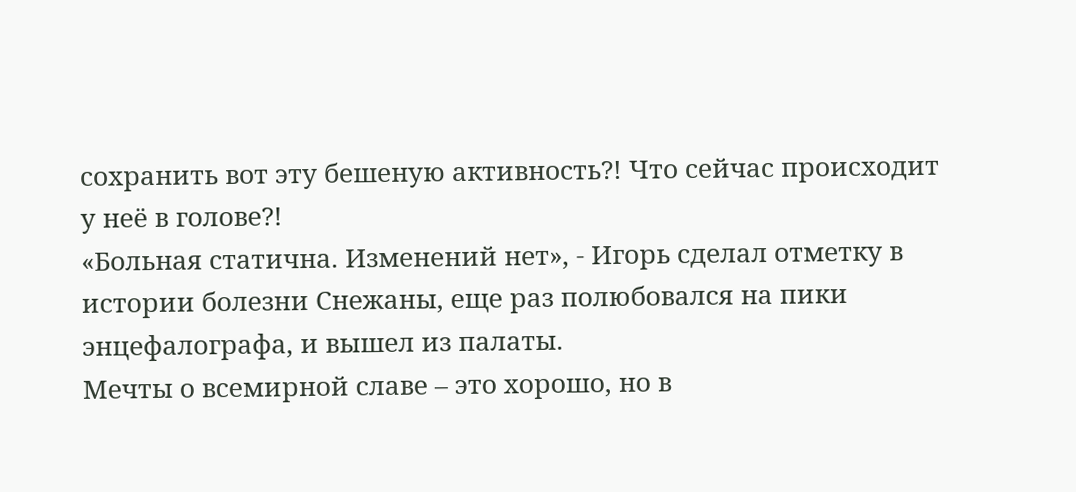сохранить вот эту бешеную активность?! Что сейчас происходит у неё в голове?!
«Больная статична. Изменений нет», - Игорь сделал отметку в истории болезни Снежаны, еще раз полюбовался на пики энцефалографа, и вышел из палаты.
Мечты о всемирной славе – это хорошо, но в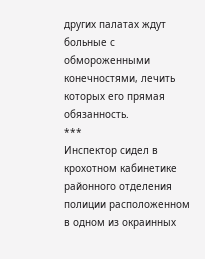других палатах ждут больные с обмороженными конечностями, лечить которых его прямая обязанность.
***
Инспектор сидел в крохотном кабинетике районного отделения полиции расположенном в одном из окраинных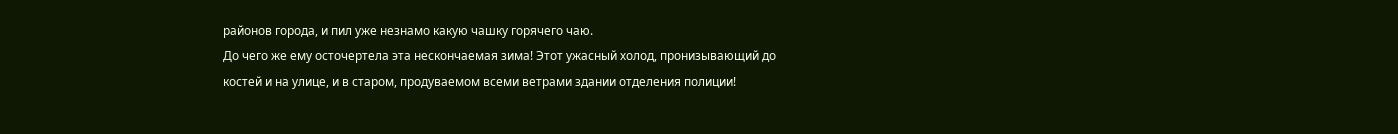районов города, и пил уже незнамо какую чашку горячего чаю.
До чего же ему осточертела эта нескончаемая зима! Этот ужасный холод, пронизывающий до костей и на улице, и в старом, продуваемом всеми ветрами здании отделения полиции!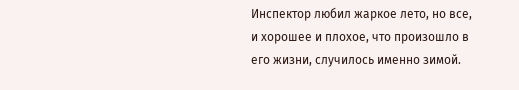Инспектор любил жаркое лето, но все, и хорошее и плохое, что произошло в его жизни, случилось именно зимой.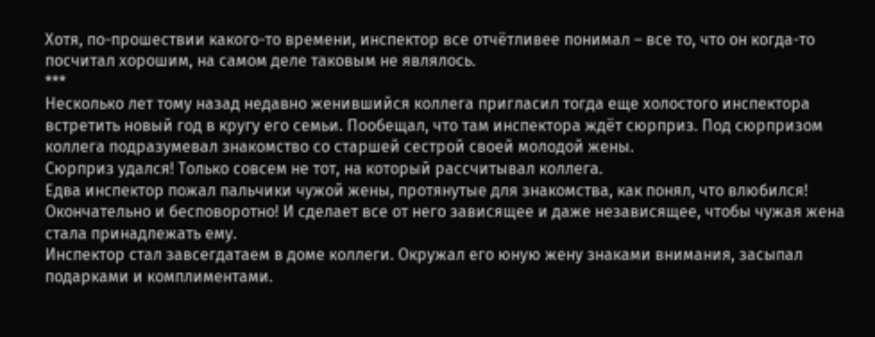Хотя, по-прошествии какого-то времени, инспектор все отчётливее понимал – все то, что он когда-то посчитал хорошим, на самом деле таковым не являлось.
***
Несколько лет тому назад недавно женившийся коллега пригласил тогда еще холостого инспектора встретить новый год в кругу его семьи. Пообещал, что там инспектора ждёт сюрприз. Под сюрпризом коллега подразумевал знакомство со старшей сестрой своей молодой жены.
Сюрприз удался! Только совсем не тот, на который рассчитывал коллега.
Едва инспектор пожал пальчики чужой жены, протянутые для знакомства, как понял, что влюбился! Окончательно и бесповоротно! И сделает все от него зависящее и даже независящее, чтобы чужая жена стала принадлежать ему.
Инспектор стал завсегдатаем в доме коллеги. Окружал его юную жену знаками внимания, засыпал подарками и комплиментами.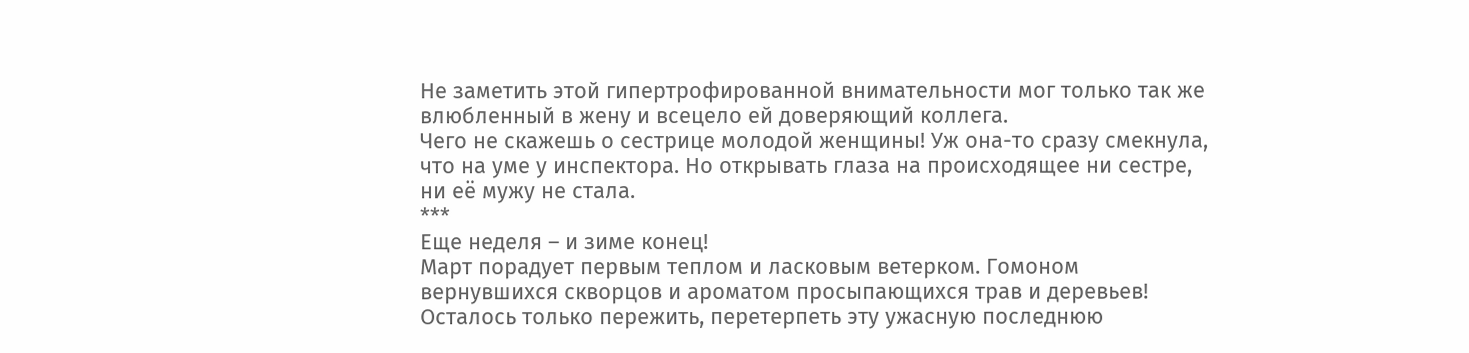Не заметить этой гипертрофированной внимательности мог только так же влюбленный в жену и всецело ей доверяющий коллега.
Чего не скажешь о сестрице молодой женщины! Уж она-то сразу смекнула, что на уме у инспектора. Но открывать глаза на происходящее ни сестре, ни её мужу не стала.
***
Еще неделя – и зиме конец!
Март порадует первым теплом и ласковым ветерком. Гомоном вернувшихся скворцов и ароматом просыпающихся трав и деревьев! Осталось только пережить, перетерпеть эту ужасную последнюю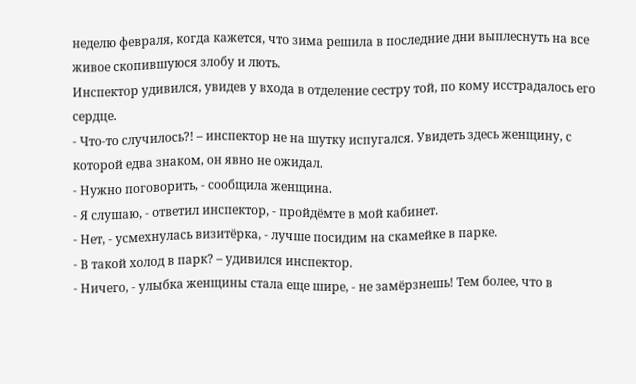неделю февраля, когда кажется, что зима решила в последние дни выплеснуть на все живое скопившуюся злобу и лють.
Инспектор удивился, увидев у входа в отделение сестру той, по кому исстрадалось его сердце.
- Что-то случилось?! – инспектор не на шутку испугался. Увидеть здесь женщину, с которой едва знаком, он явно не ожидал.
- Нужно поговорить, - сообщила женщина.
- Я слушаю, - ответил инспектор, - пройдёмте в мой кабинет.
- Нет, - усмехнулась визитёрка, - лучше посидим на скамейке в парке.
- В такой холод в парк? – удивился инспектор.
- Ничего, - улыбка женщины стала еще шире, - не замёрзнешь! Тем более, что в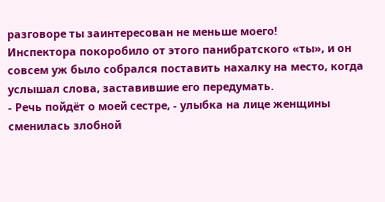разговоре ты заинтересован не меньше моего!
Инспектора покоробило от этого панибратского «ты», и он совсем уж было собрался поставить нахалку на место, когда услышал слова, заставившие его передумать.
- Речь пойдёт о моей сестре, - улыбка на лице женщины сменилась злобной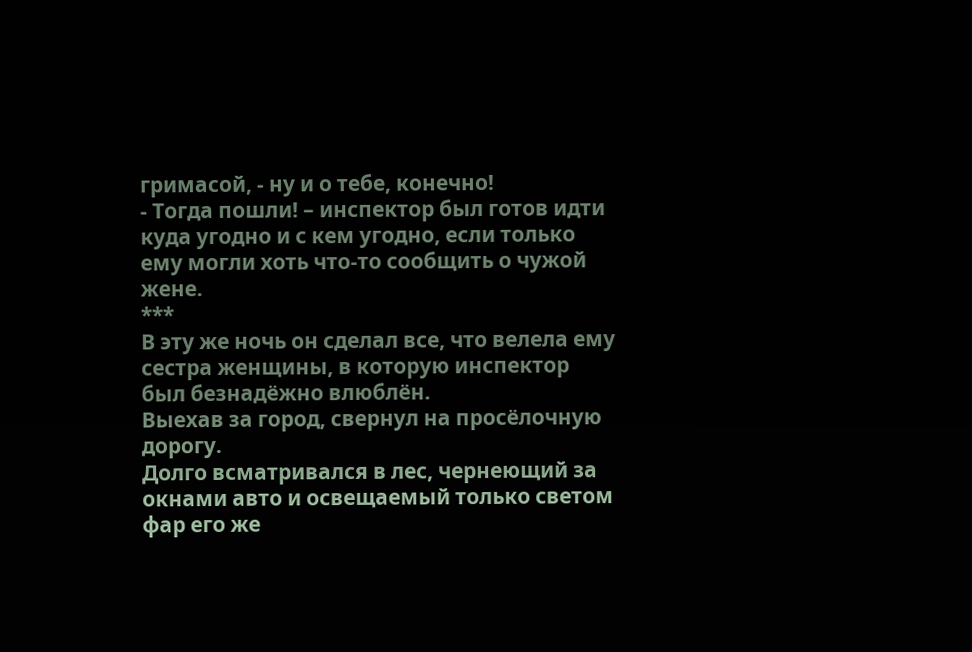гримасой, - ну и о тебе, конечно!
- Тогда пошли! – инспектор был готов идти куда угодно и с кем угодно, если только ему могли хоть что-то сообщить о чужой жене.
***
В эту же ночь он сделал все, что велела ему сестра женщины, в которую инспектор был безнадёжно влюблён.
Выехав за город, свернул на просёлочную дорогу.
Долго всматривался в лес, чернеющий за окнами авто и освещаемый только светом фар его же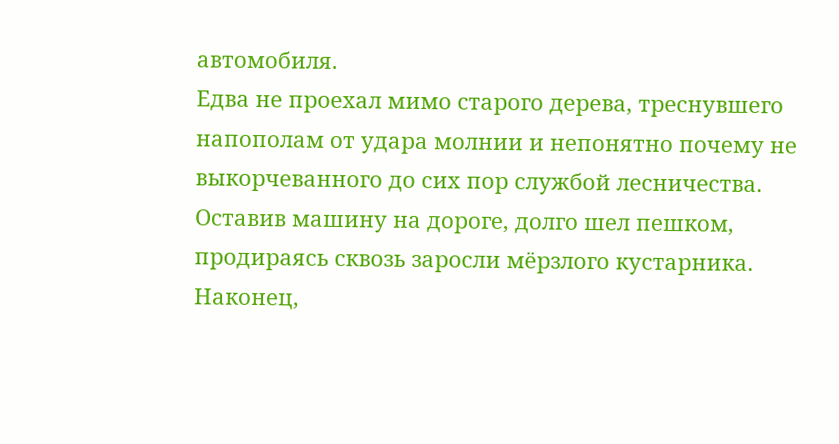автомобиля.
Едва не проехал мимо старого дерева, треснувшего напополам от удара молнии и непонятно почему не выкорчеванного до сих пор службой лесничества.
Оставив машину на дороге, долго шел пешком, продираясь сквозь заросли мёрзлого кустарника.
Наконец,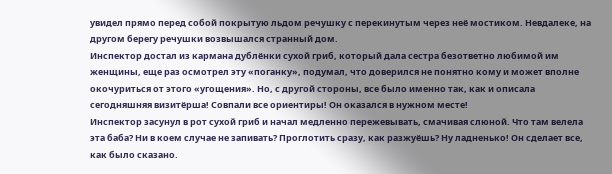увидел прямо перед собой покрытую льдом речушку с перекинутым через неё мостиком. Невдалеке, на другом берегу речушки возвышался странный дом.
Инспектор достал из кармана дублёнки сухой гриб, который дала сестра безответно любимой им женщины, еще раз осмотрел эту «поганку», подумал, что доверился не понятно кому и может вполне окочуриться от этого «угощения». Но, с другой стороны, все было именно так, как и описала сегодняшняя визитёрша! Совпали все ориентиры! Он оказался в нужном месте!
Инспектор засунул в рот сухой гриб и начал медленно пережевывать, смачивая слюной. Что там велела эта баба? Ни в коем случае не запивать? Проглотить сразу, как разжуёшь? Ну ладненько! Он сделает все, как было сказано.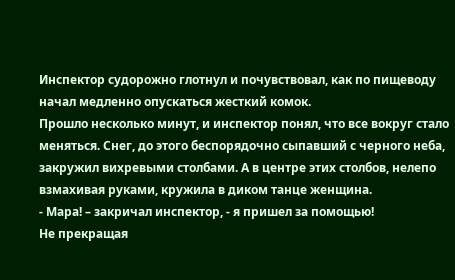Инспектор судорожно глотнул и почувствовал, как по пищеводу начал медленно опускаться жесткий комок.
Прошло несколько минут, и инспектор понял, что все вокруг стало меняться. Снег, до этого беспорядочно сыпавший с черного неба, закружил вихревыми столбами. А в центре этих столбов, нелепо взмахивая руками, кружила в диком танце женщина.
- Мара! – закричал инспектор, - я пришел за помощью!
Не прекращая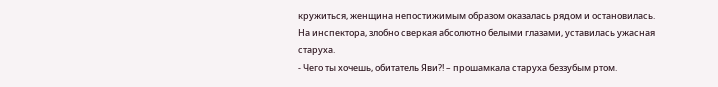кружиться, женщина непостижимым образом оказалась рядом и остановилась.
На инспектора, злобно сверкая абсолютно белыми глазами, уставилась ужасная старуха.
- Чего ты хочешь, обитатель Яви?! – прошамкала старуха беззубым ртом.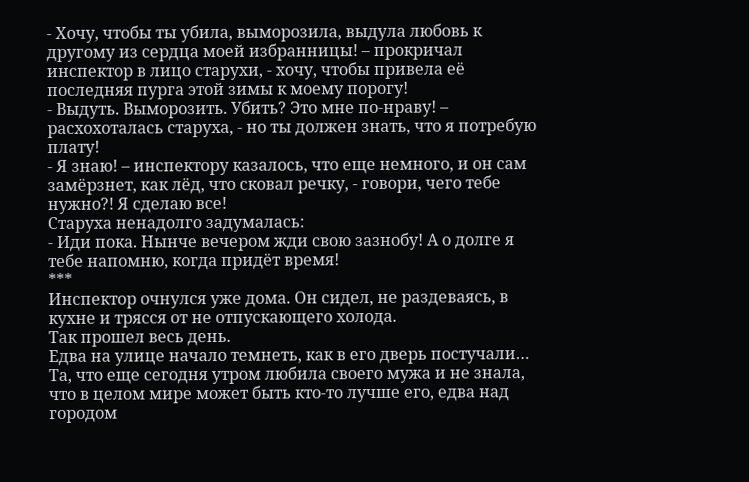- Хочу, чтобы ты убила, выморозила, выдула любовь к другому из сердца моей избранницы! – прокричал инспектор в лицо старухи, - хочу, чтобы привела её последняя пурга этой зимы к моему порогу!
- Выдуть. Выморозить. Убить? Это мне по-нраву! – расхохоталась старуха, - но ты должен знать, что я потребую плату!
- Я знаю! – инспектору казалось, что еще немного, и он сам замёрзнет, как лёд, что сковал речку, - говори, чего тебе нужно?! Я сделаю все!
Старуха ненадолго задумалась:
- Иди пока. Нынче вечером жди свою зазнобу! А о долге я тебе напомню, когда придёт время!
***
Инспектор очнулся уже дома. Он сидел, не раздеваясь, в кухне и трясся от не отпускающего холода.
Так прошел весь день.
Едва на улице начало темнеть, как в его дверь постучали…
Та, что еще сегодня утром любила своего мужа и не знала, что в целом мире может быть кто-то лучше его, едва над городом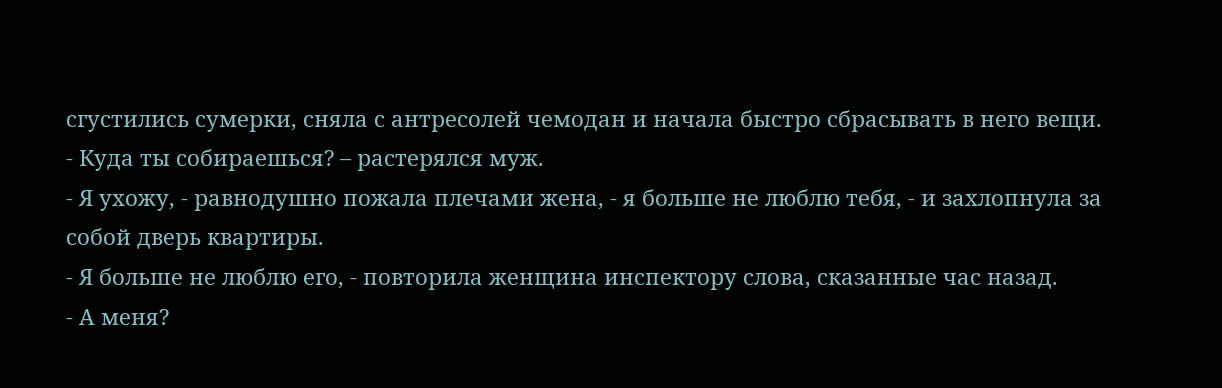сгустились сумерки, сняла с антресолей чемодан и начала быстро сбрасывать в него вещи.
- Куда ты собираешься? – растерялся муж.
- Я ухожу, - равнодушно пожала плечами жена, - я больше не люблю тебя, - и захлопнула за собой дверь квартиры.
- Я больше не люблю его, - повторила женщина инспектору слова, сказанные час назад.
- А меня?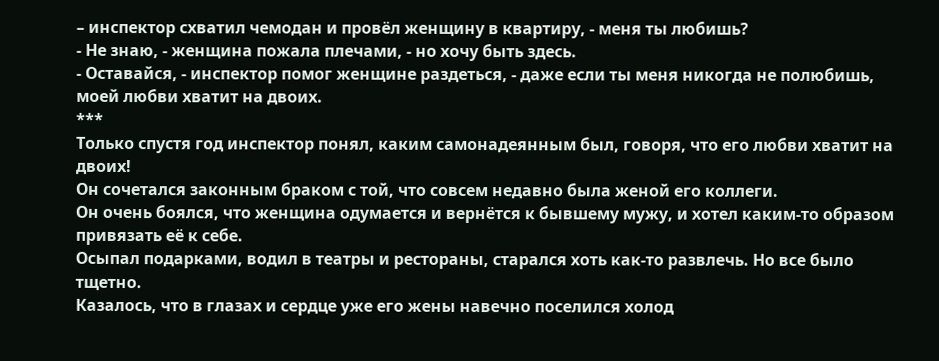– инспектор схватил чемодан и провёл женщину в квартиру, - меня ты любишь?
- Не знаю, - женщина пожала плечами, - но хочу быть здесь.
- Оставайся, - инспектор помог женщине раздеться, - даже если ты меня никогда не полюбишь, моей любви хватит на двоих.
***
Только спустя год инспектор понял, каким самонадеянным был, говоря, что его любви хватит на двоих!
Он сочетался законным браком с той, что совсем недавно была женой его коллеги.
Он очень боялся, что женщина одумается и вернётся к бывшему мужу, и хотел каким-то образом привязать её к себе.
Осыпал подарками, водил в театры и рестораны, старался хоть как-то развлечь. Но все было тщетно.
Казалось, что в глазах и сердце уже его жены навечно поселился холод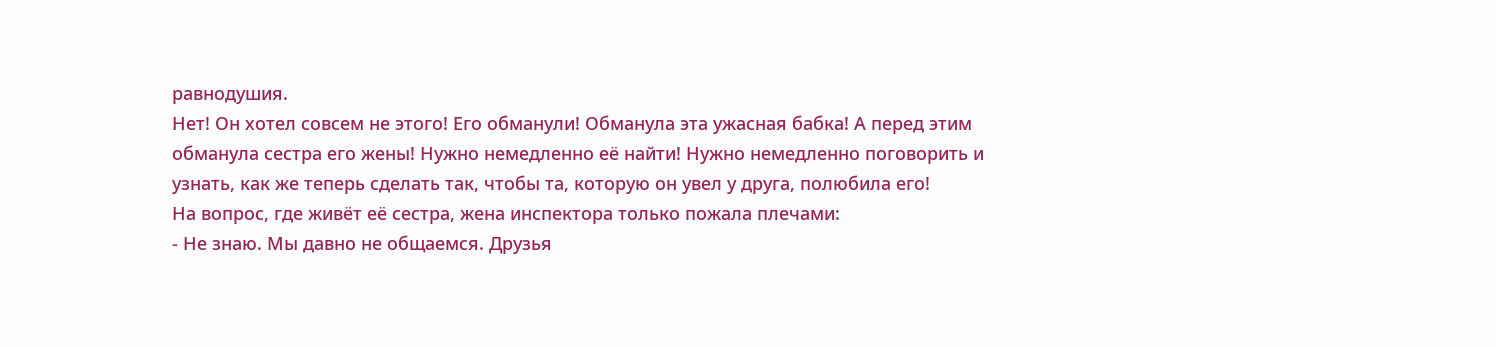равнодушия.
Нет! Он хотел совсем не этого! Его обманули! Обманула эта ужасная бабка! А перед этим обманула сестра его жены! Нужно немедленно её найти! Нужно немедленно поговорить и узнать, как же теперь сделать так, чтобы та, которую он увел у друга, полюбила его!
На вопрос, где живёт её сестра, жена инспектора только пожала плечами:
- Не знаю. Мы давно не общаемся. Друзья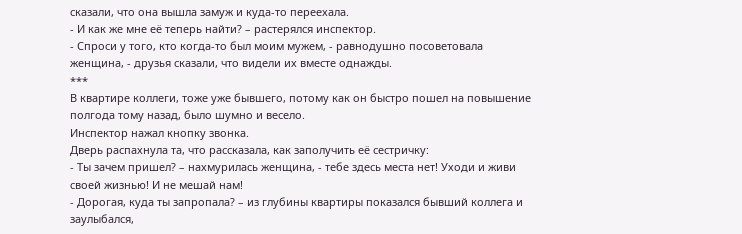сказали, что она вышла замуж и куда-то переехала.
- И как же мне её теперь найти? – растерялся инспектор.
- Спроси у того, кто когда-то был моим мужем, - равнодушно посоветовала женщина, - друзья сказали, что видели их вместе однажды.
***
В квартире коллеги, тоже уже бывшего, потому как он быстро пошел на повышение полгода тому назад, было шумно и весело.
Инспектор нажал кнопку звонка.
Дверь распахнула та, что рассказала, как заполучить её сестричку:
- Ты зачем пришел? – нахмурилась женщина, - тебе здесь места нет! Уходи и живи своей жизнью! И не мешай нам!
- Дорогая, куда ты запропала? – из глубины квартиры показался бывший коллега и заулыбался,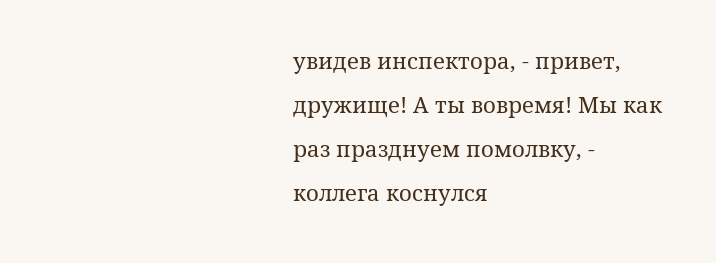увидев инспектора, - привет, дружище! А ты вовремя! Мы как раз празднуем помолвку, - коллега коснулся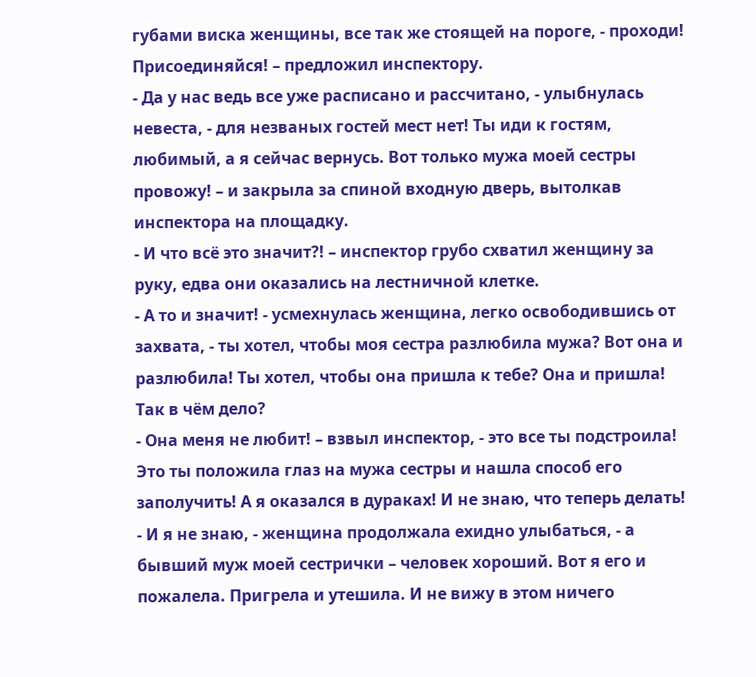губами виска женщины, все так же стоящей на пороге, - проходи! Присоединяйся! – предложил инспектору.
- Да у нас ведь все уже расписано и рассчитано, - улыбнулась невеста, - для незваных гостей мест нет! Ты иди к гостям, любимый, а я сейчас вернусь. Вот только мужа моей сестры провожу! – и закрыла за спиной входную дверь, вытолкав инспектора на площадку.
- И что всё это значит?! – инспектор грубо схватил женщину за руку, едва они оказались на лестничной клетке.
- А то и значит! - усмехнулась женщина, легко освободившись от захвата, - ты хотел, чтобы моя сестра разлюбила мужа? Вот она и разлюбила! Ты хотел, чтобы она пришла к тебе? Она и пришла! Так в чём дело?
- Она меня не любит! – взвыл инспектор, - это все ты подстроила! Это ты положила глаз на мужа сестры и нашла способ его заполучить! А я оказался в дураках! И не знаю, что теперь делать!
- И я не знаю, - женщина продолжала ехидно улыбаться, - а бывший муж моей сестрички – человек хороший. Вот я его и пожалела. Пригрела и утешила. И не вижу в этом ничего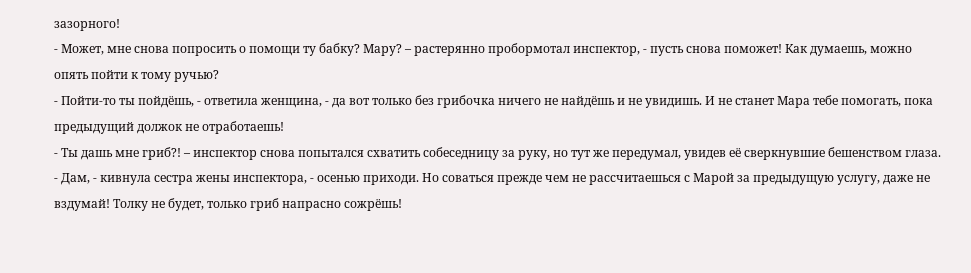зазорного!
- Может, мне снова попросить о помощи ту бабку? Мару? – растерянно пробормотал инспектор, - пусть снова поможет! Как думаешь, можно опять пойти к тому ручью?
- Пойти-то ты пойдёшь, - ответила женщина, - да вот только без грибочка ничего не найдёшь и не увидишь. И не станет Мара тебе помогать, пока предыдущий должок не отработаешь!
- Ты дашь мне гриб?! – инспектор снова попытался схватить собеседницу за руку, но тут же передумал, увидев её сверкнувшие бешенством глаза.
- Дам, - кивнула сестра жены инспектора, - осенью приходи. Но соваться прежде чем не рассчитаешься с Марой за предыдущую услугу, даже не вздумай! Толку не будет, только гриб напрасно сожрёшь!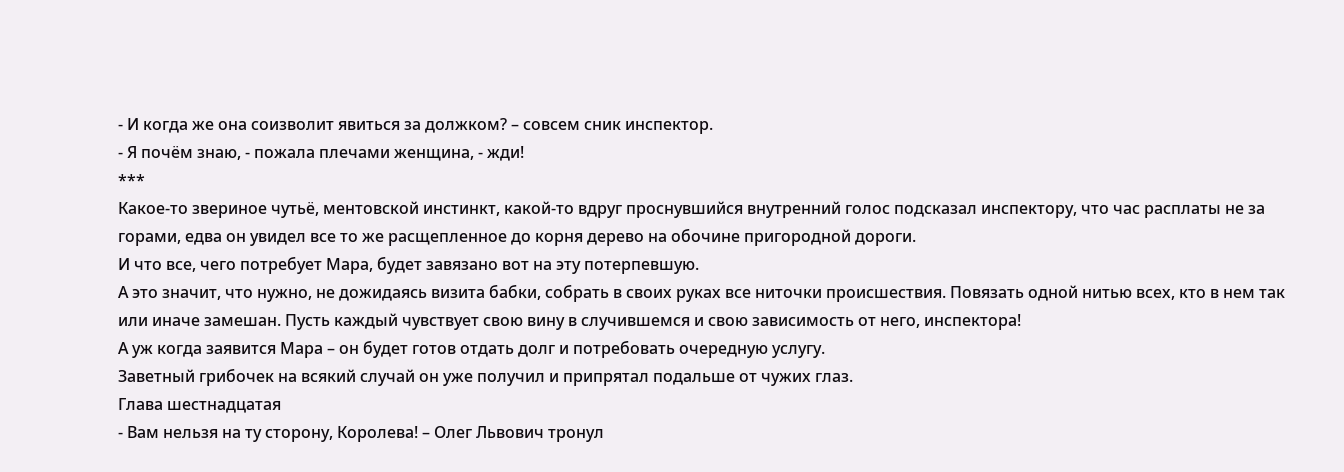- И когда же она соизволит явиться за должком? – совсем сник инспектор.
- Я почём знаю, - пожала плечами женщина, - жди!
***
Какое-то звериное чутьё, ментовской инстинкт, какой-то вдруг проснувшийся внутренний голос подсказал инспектору, что час расплаты не за горами, едва он увидел все то же расщепленное до корня дерево на обочине пригородной дороги.
И что все, чего потребует Мара, будет завязано вот на эту потерпевшую.
А это значит, что нужно, не дожидаясь визита бабки, собрать в своих руках все ниточки происшествия. Повязать одной нитью всех, кто в нем так или иначе замешан. Пусть каждый чувствует свою вину в случившемся и свою зависимость от него, инспектора!
А уж когда заявится Мара – он будет готов отдать долг и потребовать очередную услугу.
Заветный грибочек на всякий случай он уже получил и припрятал подальше от чужих глаз.
Глава шестнадцатая
- Вам нельзя на ту сторону, Королева! – Олег Львович тронул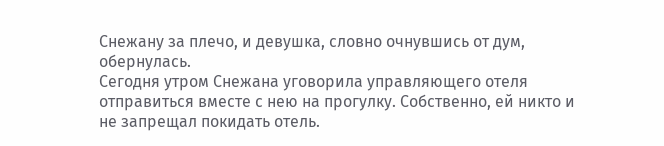Снежану за плечо, и девушка, словно очнувшись от дум, обернулась.
Сегодня утром Снежана уговорила управляющего отеля отправиться вместе с нею на прогулку. Собственно, ей никто и не запрещал покидать отель.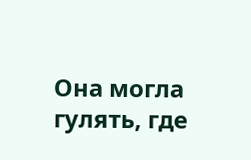Она могла гулять, где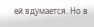ей вдумается. Но в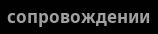сопровождении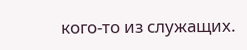кого-то из служащих.